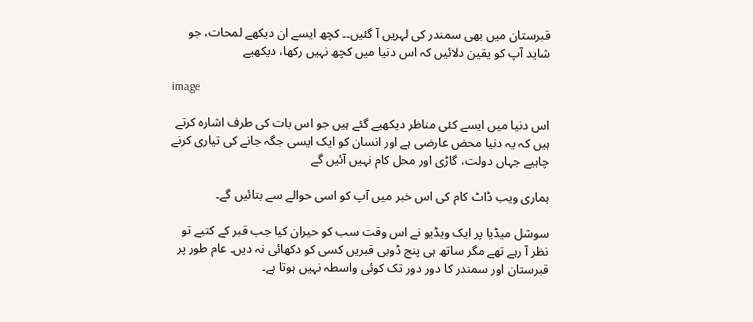قبرستان میں بھی سمندر کی لہریں آ گئیں۔۔ کچھ ایسے ان دیکھے لمحات، جو شاید آپ کو یقین دلائیں کہ اس دنیا میں کچھ نہیں رکھا، دیکھیے

image

اس دنیا میں ایسے کئی مناظر دیکھیے گئے ہیں جو اس بات کی طرف اشارہ کرتے ہیں کہ یہ دنیا محض عارضی ہے اور انسان کو ایک ایسی جگہ جانے کی تیاری کرنے چاہیے جہاں دولت، گاڑی اور محل کام نہیں آئیں گے

ہماری ویب ڈاٹ کام کی اس خبر میں آپ کو اسی حوالے سے بتائیں گے۔

سوشل میڈیا پر ایک ویڈیو نے اس وقت سب کو حیران کیا جب قبر کے کتبے تو نظر آ رہے تھے مگر ساتھ ہی پنج ڈوبی قبریں کسی کو دکھائی نہ دیں۔ عام طور پر قبرستان اور سمندر کا دور دور تک کوئی واسطہ نہیں ہوتا ہے۔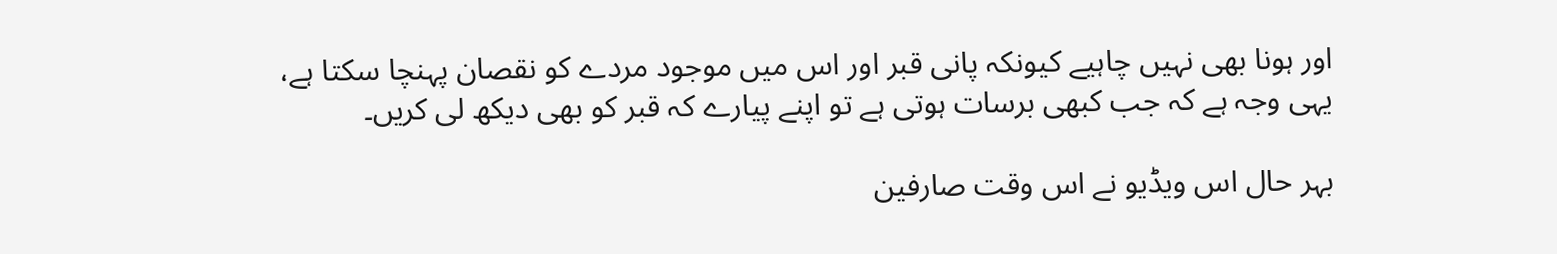اور ہونا بھی نہیں چاہیے کیونکہ پانی قبر اور اس میں موجود مردے کو نقصان پہنچا سکتا ہے، یہی وجہ ہے کہ جب کبھی برسات ہوتی ہے تو اپنے پیارے کہ قبر کو بھی دیکھ لی کریں۔

بہر حال اس ویڈیو نے اس وقت صارفین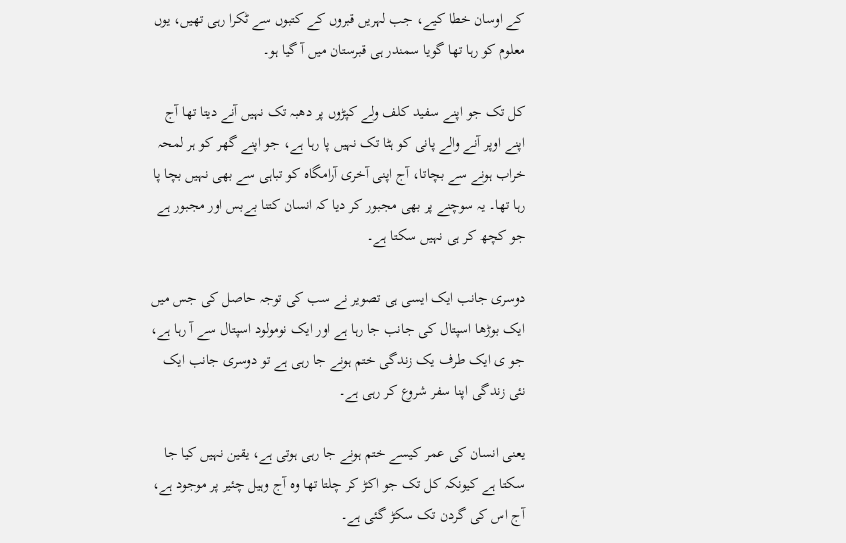کے اوسان خطا کیے، جب لہریں قبروں کے کتبوں سے ٹکرا رہی تھیں، یوں معلوم کو رہا تھا گویا سمندر ہی قبرستان میں آ گیا ہو۔

کل تک جو اپنے سفید کلف ولے کپڑوں پر دھبہ تک نہیں آنے دیتا تھا آج اپنے اوپر آنے والے پانی کو ہٹا تک نہیں پا رہا ہے، جو اپنے گھر کو ہر لمحہ خراب ہونے سے بچاتا، آج اپنی آخری آرامگاہ کو تباہی سے بھی نہیں بچا پا رہا تھا۔ یہ سوچنے پر بھی مجبور کر دیا کہ انسان کتنا بےبس اور مجبور ہے جو کچھ کر ہی نہیں سکتا ہے۔

دوسری جانب ایک ایسی ہی تصویر نے سب کی توجہ حاصل کی جس میں ایک بوڑھا اسپتال کی جانب جا رہا ہے اور ایک نومولود اسپتال سے آ رہا ہے، جو ی ایک طرف یک زندگی ختم ہونے جا رہی ہے تو دوسری جانب ایک نئی زندگی اپنا سفر شروع کر رہی ہے۔

یعنی انسان کی عمر کیسے ختم ہونے جا رہی ہوتی ہے، یقین نہیں کیا جا سکتا ہے کیونکہ کل تک جو اکڑ کر چلتا تھا وہ آج وہیل چئیر پر موجود ہے، آج اس کی گردن تک سکڑ گئی ہے۔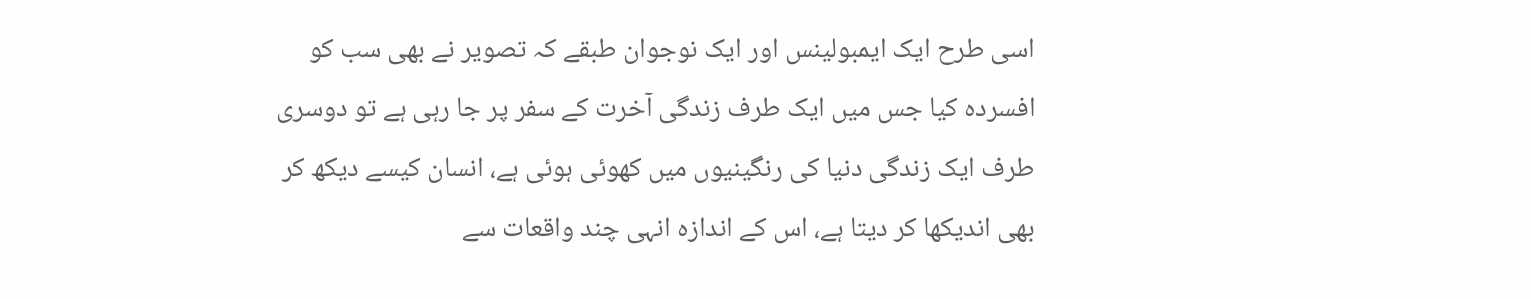اسی طرح ایک ایمبولینس اور ایک نوجوان طبقے کہ تصویر نے بھی سب کو افسردہ کیا جس میں ایک طرف زندگی آخرت کے سفر پر جا رہی ہے تو دوسری طرف ایک زندگی دنیا کی رنگینیوں میں کھوئی ہوئی ہے، انسان کیسے دیکھ کر بھی اندیکھا کر دیتا ہے، اس کے اندازہ انہی چند واقعات سے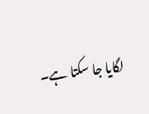لگایا جا سکتا ہے۔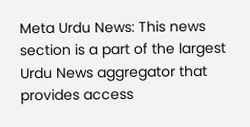Meta Urdu News: This news section is a part of the largest Urdu News aggregator that provides access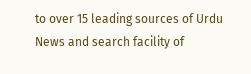to over 15 leading sources of Urdu News and search facility of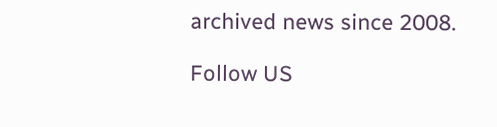archived news since 2008.

Follow US